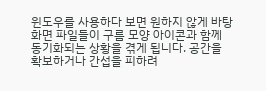윈도우를 사용하다 보면 원하지 않게 바탕화면 파일들이 구름 모양 아이콘과 함께 동기화되는 상황을 겪게 됩니다. 공간을 확보하거나 간섭을 피하려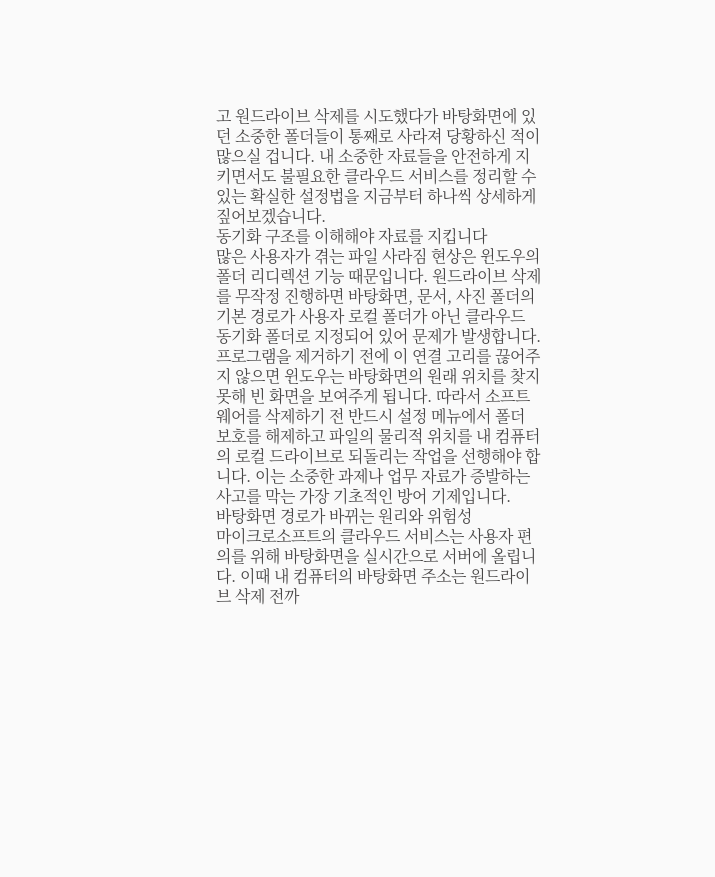고 원드라이브 삭제를 시도했다가 바탕화면에 있던 소중한 폴더들이 통째로 사라져 당황하신 적이 많으실 겁니다. 내 소중한 자료들을 안전하게 지키면서도 불필요한 클라우드 서비스를 정리할 수 있는 확실한 설정법을 지금부터 하나씩 상세하게 짚어보겠습니다.
동기화 구조를 이해해야 자료를 지킵니다
많은 사용자가 겪는 파일 사라짐 현상은 윈도우의 폴더 리디렉션 기능 때문입니다. 원드라이브 삭제를 무작정 진행하면 바탕화면, 문서, 사진 폴더의 기본 경로가 사용자 로컬 폴더가 아닌 클라우드 동기화 폴더로 지정되어 있어 문제가 발생합니다. 프로그램을 제거하기 전에 이 연결 고리를 끊어주지 않으면 윈도우는 바탕화면의 원래 위치를 찾지 못해 빈 화면을 보여주게 됩니다. 따라서 소프트웨어를 삭제하기 전 반드시 설정 메뉴에서 폴더 보호를 해제하고 파일의 물리적 위치를 내 컴퓨터의 로컬 드라이브로 되돌리는 작업을 선행해야 합니다. 이는 소중한 과제나 업무 자료가 증발하는 사고를 막는 가장 기초적인 방어 기제입니다.
바탕화면 경로가 바뀌는 원리와 위험성
마이크로소프트의 클라우드 서비스는 사용자 편의를 위해 바탕화면을 실시간으로 서버에 올립니다. 이때 내 컴퓨터의 바탕화면 주소는 원드라이브 삭제 전까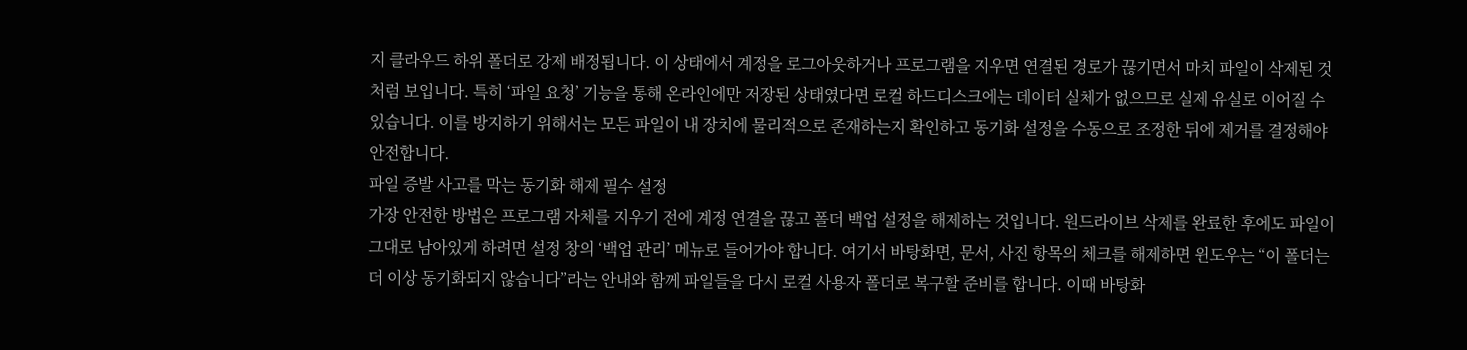지 클라우드 하위 폴더로 강제 배정됩니다. 이 상태에서 계정을 로그아웃하거나 프로그램을 지우면 연결된 경로가 끊기면서 마치 파일이 삭제된 것처럼 보입니다. 특히 ‘파일 요청’ 기능을 통해 온라인에만 저장된 상태였다면 로컬 하드디스크에는 데이터 실체가 없으므로 실제 유실로 이어질 수 있습니다. 이를 방지하기 위해서는 모든 파일이 내 장치에 물리적으로 존재하는지 확인하고 동기화 설정을 수동으로 조정한 뒤에 제거를 결정해야 안전합니다.
파일 증발 사고를 막는 동기화 해제 필수 설정
가장 안전한 방법은 프로그램 자체를 지우기 전에 계정 연결을 끊고 폴더 백업 설정을 해제하는 것입니다. 원드라이브 삭제를 완료한 후에도 파일이 그대로 남아있게 하려면 설정 창의 ‘백업 관리’ 메뉴로 들어가야 합니다. 여기서 바탕화면, 문서, 사진 항목의 체크를 해제하면 윈도우는 “이 폴더는 더 이상 동기화되지 않습니다”라는 안내와 함께 파일들을 다시 로컬 사용자 폴더로 복구할 준비를 합니다. 이때 바탕화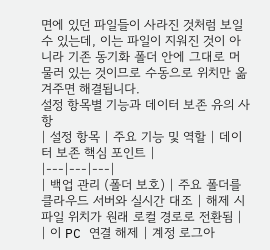면에 있던 파일들이 사라진 것처럼 보일 수 있는데, 이는 파일이 지워진 것이 아니라 기존 동기화 폴더 안에 그대로 머물러 있는 것이므로 수동으로 위치만 옮겨주면 해결됩니다.
설정 항목별 기능과 데이터 보존 유의 사항
| 설정 항목 | 주요 기능 및 역할 | 데이터 보존 핵심 포인트 |
|---|---|---|
| 백업 관리 (폴더 보호) | 주요 폴더를 클라우드 서버와 실시간 대조 | 해제 시 파일 위치가 원래 로컬 경로로 전환됨 |
| 이 PC 연결 해제 | 계정 로그아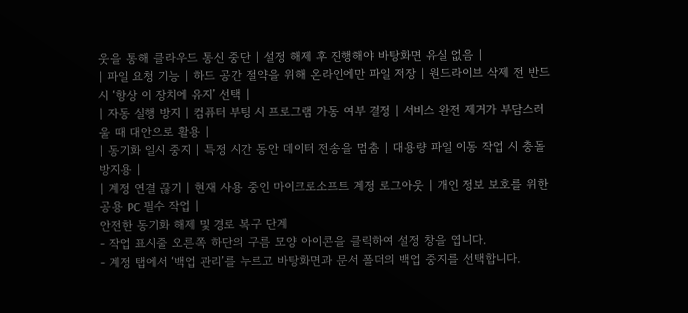웃을 통해 클라우드 통신 중단 | 설정 해제 후 진행해야 바탕화면 유실 없음 |
| 파일 요청 기능 | 하드 공간 절약을 위해 온라인에만 파일 저장 | 원드라이브 삭제 전 반드시 ‘항상 이 장치에 유지’ 선택 |
| 자동 실행 방지 | 컴퓨터 부팅 시 프로그램 가동 여부 결정 | 서비스 완전 제거가 부담스러울 때 대안으로 활용 |
| 동기화 일시 중지 | 특정 시간 동안 데이터 전송을 멈춤 | 대용량 파일 이동 작업 시 충돌 방지용 |
| 계정 연결 끊기 | 현재 사용 중인 마이크로소프트 계정 로그아웃 | 개인 정보 보호를 위한 공용 PC 필수 작업 |
안전한 동기화 해제 및 경로 복구 단계
- 작업 표시줄 오른쪽 하단의 구름 모양 아이콘을 클릭하여 설정 창을 엽니다.
- 계정 탭에서 ‘백업 관리’를 누르고 바탕화면과 문서 폴더의 백업 중지를 선택합니다.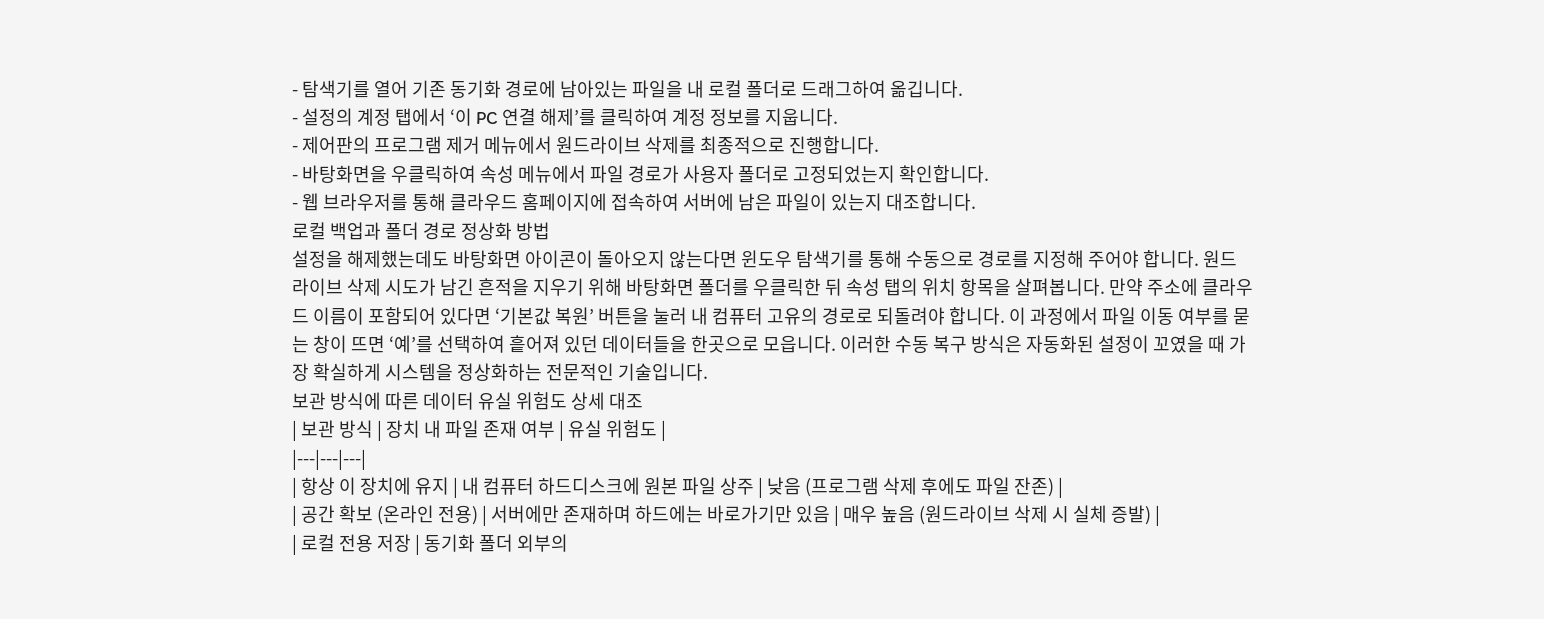- 탐색기를 열어 기존 동기화 경로에 남아있는 파일을 내 로컬 폴더로 드래그하여 옮깁니다.
- 설정의 계정 탭에서 ‘이 PC 연결 해제’를 클릭하여 계정 정보를 지웁니다.
- 제어판의 프로그램 제거 메뉴에서 원드라이브 삭제를 최종적으로 진행합니다.
- 바탕화면을 우클릭하여 속성 메뉴에서 파일 경로가 사용자 폴더로 고정되었는지 확인합니다.
- 웹 브라우저를 통해 클라우드 홈페이지에 접속하여 서버에 남은 파일이 있는지 대조합니다.
로컬 백업과 폴더 경로 정상화 방법
설정을 해제했는데도 바탕화면 아이콘이 돌아오지 않는다면 윈도우 탐색기를 통해 수동으로 경로를 지정해 주어야 합니다. 원드라이브 삭제 시도가 남긴 흔적을 지우기 위해 바탕화면 폴더를 우클릭한 뒤 속성 탭의 위치 항목을 살펴봅니다. 만약 주소에 클라우드 이름이 포함되어 있다면 ‘기본값 복원’ 버튼을 눌러 내 컴퓨터 고유의 경로로 되돌려야 합니다. 이 과정에서 파일 이동 여부를 묻는 창이 뜨면 ‘예’를 선택하여 흩어져 있던 데이터들을 한곳으로 모읍니다. 이러한 수동 복구 방식은 자동화된 설정이 꼬였을 때 가장 확실하게 시스템을 정상화하는 전문적인 기술입니다.
보관 방식에 따른 데이터 유실 위험도 상세 대조
| 보관 방식 | 장치 내 파일 존재 여부 | 유실 위험도 |
|---|---|---|
| 항상 이 장치에 유지 | 내 컴퓨터 하드디스크에 원본 파일 상주 | 낮음 (프로그램 삭제 후에도 파일 잔존) |
| 공간 확보 (온라인 전용) | 서버에만 존재하며 하드에는 바로가기만 있음 | 매우 높음 (원드라이브 삭제 시 실체 증발) |
| 로컬 전용 저장 | 동기화 폴더 외부의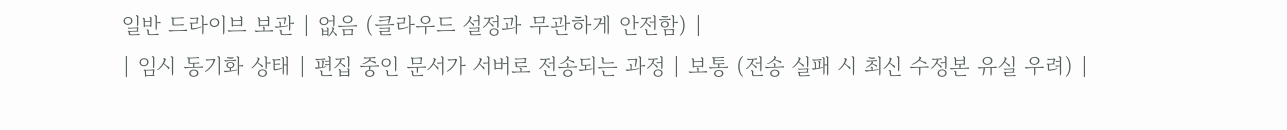일반 드라이브 보관 | 없음 (클라우드 설정과 무관하게 안전함) |
| 임시 동기화 상태 | 편집 중인 문서가 서버로 전송되는 과정 | 보통 (전송 실패 시 최신 수정본 유실 우려) |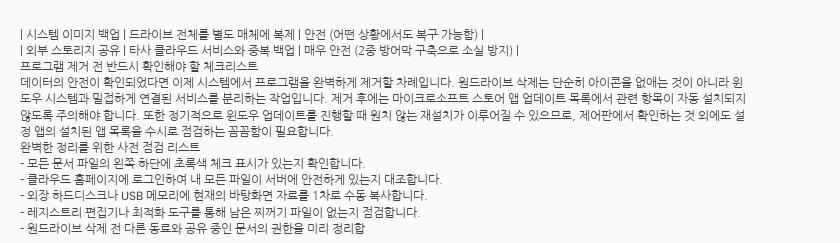| 시스템 이미지 백업 | 드라이브 전체를 별도 매체에 복제 | 안전 (어떤 상황에서도 복구 가능함) |
| 외부 스토리지 공유 | 타사 클라우드 서비스와 중복 백업 | 매우 안전 (2중 방어막 구축으로 소실 방지) |
프로그램 제거 전 반드시 확인해야 할 체크리스트
데이터의 안전이 확인되었다면 이제 시스템에서 프로그램을 완벽하게 제거할 차례입니다. 원드라이브 삭제는 단순히 아이콘을 없애는 것이 아니라 윈도우 시스템과 밀접하게 연결된 서비스를 분리하는 작업입니다. 제거 후에는 마이크로소프트 스토어 앱 업데이트 목록에서 관련 항목이 자동 설치되지 않도록 주의해야 합니다. 또한 정기적으로 윈도우 업데이트를 진행할 때 원치 않는 재설치가 이루어질 수 있으므로, 제어판에서 확인하는 것 외에도 설정 앱의 설치된 앱 목록을 수시로 점검하는 꼼꼼함이 필요합니다.
완벽한 정리를 위한 사전 점검 리스트
- 모든 문서 파일의 왼쪽 하단에 초록색 체크 표시가 있는지 확인합니다.
- 클라우드 홈페이지에 로그인하여 내 모든 파일이 서버에 안전하게 있는지 대조합니다.
- 외장 하드디스크나 USB 메모리에 현재의 바탕화면 자료를 1차로 수동 복사합니다.
- 레지스트리 편집기나 최적화 도구를 통해 남은 찌꺼기 파일이 없는지 점검합니다.
- 원드라이브 삭제 전 다른 동료와 공유 중인 문서의 권한을 미리 정리합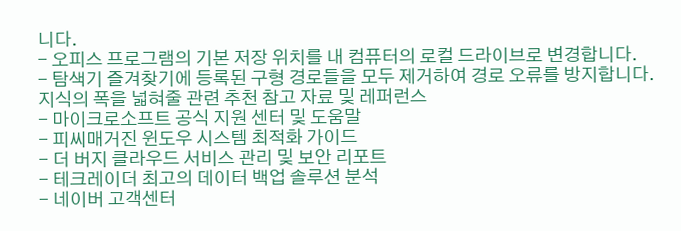니다.
- 오피스 프로그램의 기본 저장 위치를 내 컴퓨터의 로컬 드라이브로 변경합니다.
- 탐색기 즐겨찾기에 등록된 구형 경로들을 모두 제거하여 경로 오류를 방지합니다.
지식의 폭을 넓혀줄 관련 추천 참고 자료 및 레퍼런스
- 마이크로소프트 공식 지원 센터 및 도움말
- 피씨매거진 윈도우 시스템 최적화 가이드
- 더 버지 클라우드 서비스 관리 및 보안 리포트
- 테크레이더 최고의 데이터 백업 솔루션 분석
- 네이버 고객센터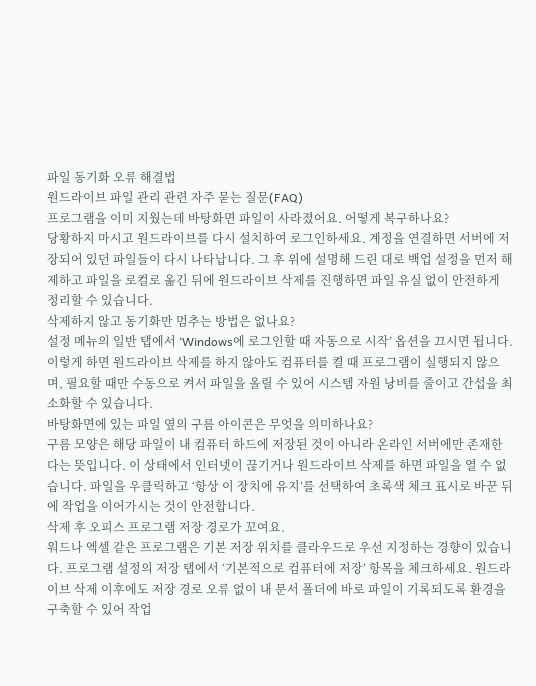파일 동기화 오류 해결법
원드라이브 파일 관리 관련 자주 묻는 질문(FAQ)
프로그램을 이미 지웠는데 바탕화면 파일이 사라졌어요. 어떻게 복구하나요?
당황하지 마시고 원드라이브를 다시 설치하여 로그인하세요. 계정을 연결하면 서버에 저장되어 있던 파일들이 다시 나타납니다. 그 후 위에 설명해 드린 대로 백업 설정을 먼저 해제하고 파일을 로컬로 옮긴 뒤에 원드라이브 삭제를 진행하면 파일 유실 없이 안전하게 정리할 수 있습니다.
삭제하지 않고 동기화만 멈추는 방법은 없나요?
설정 메뉴의 일반 탭에서 ‘Windows에 로그인할 때 자동으로 시작’ 옵션을 끄시면 됩니다. 이렇게 하면 원드라이브 삭제를 하지 않아도 컴퓨터를 켤 때 프로그램이 실행되지 않으며, 필요할 때만 수동으로 켜서 파일을 올릴 수 있어 시스템 자원 낭비를 줄이고 간섭을 최소화할 수 있습니다.
바탕화면에 있는 파일 옆의 구름 아이콘은 무엇을 의미하나요?
구름 모양은 해당 파일이 내 컴퓨터 하드에 저장된 것이 아니라 온라인 서버에만 존재한다는 뜻입니다. 이 상태에서 인터넷이 끊기거나 원드라이브 삭제를 하면 파일을 열 수 없습니다. 파일을 우클릭하고 ‘항상 이 장치에 유지’를 선택하여 초록색 체크 표시로 바꾼 뒤에 작업을 이어가시는 것이 안전합니다.
삭제 후 오피스 프로그램 저장 경로가 꼬여요.
워드나 엑셀 같은 프로그램은 기본 저장 위치를 클라우드로 우선 지정하는 경향이 있습니다. 프로그램 설정의 저장 탭에서 ‘기본적으로 컴퓨터에 저장’ 항목을 체크하세요. 원드라이브 삭제 이후에도 저장 경로 오류 없이 내 문서 폴더에 바로 파일이 기록되도록 환경을 구축할 수 있어 작업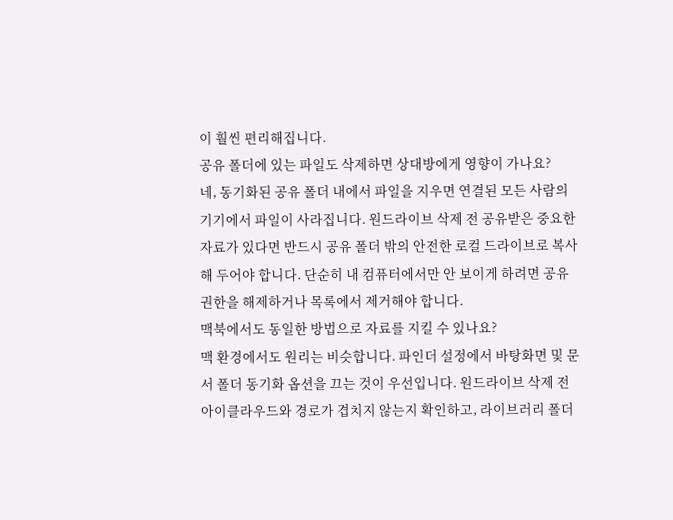이 훨씬 편리해집니다.
공유 폴더에 있는 파일도 삭제하면 상대방에게 영향이 가나요?
네, 동기화된 공유 폴더 내에서 파일을 지우면 연결된 모든 사람의 기기에서 파일이 사라집니다. 원드라이브 삭제 전 공유받은 중요한 자료가 있다면 반드시 공유 폴더 밖의 안전한 로컬 드라이브로 복사해 두어야 합니다. 단순히 내 컴퓨터에서만 안 보이게 하려면 공유 권한을 해제하거나 목록에서 제거해야 합니다.
맥북에서도 동일한 방법으로 자료를 지킬 수 있나요?
맥 환경에서도 원리는 비슷합니다. 파인더 설정에서 바탕화면 및 문서 폴더 동기화 옵션을 끄는 것이 우선입니다. 원드라이브 삭제 전 아이클라우드와 경로가 겹치지 않는지 확인하고, 라이브러리 폴더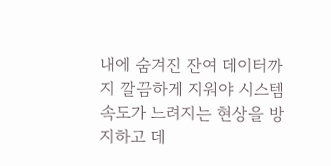내에 숨겨진 잔여 데이터까지 깔끔하게 지워야 시스템 속도가 느려지는 현상을 방지하고 데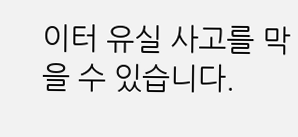이터 유실 사고를 막을 수 있습니다.